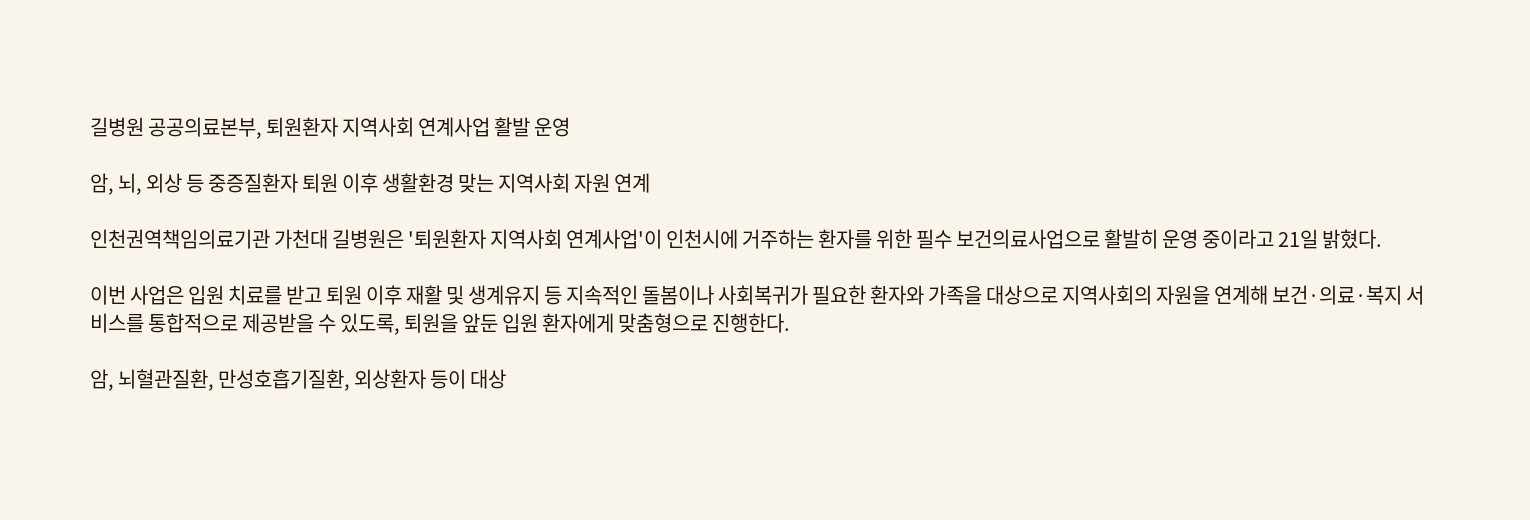길병원 공공의료본부, 퇴원환자 지역사회 연계사업 활발 운영

암, 뇌, 외상 등 중증질환자 퇴원 이후 생활환경 맞는 지역사회 자원 연계

인천권역책임의료기관 가천대 길병원은 '퇴원환자 지역사회 연계사업'이 인천시에 거주하는 환자를 위한 필수 보건의료사업으로 활발히 운영 중이라고 21일 밝혔다.

이번 사업은 입원 치료를 받고 퇴원 이후 재활 및 생계유지 등 지속적인 돌봄이나 사회복귀가 필요한 환자와 가족을 대상으로 지역사회의 자원을 연계해 보건·의료·복지 서비스를 통합적으로 제공받을 수 있도록, 퇴원을 앞둔 입원 환자에게 맞춤형으로 진행한다.

암, 뇌혈관질환, 만성호흡기질환, 외상환자 등이 대상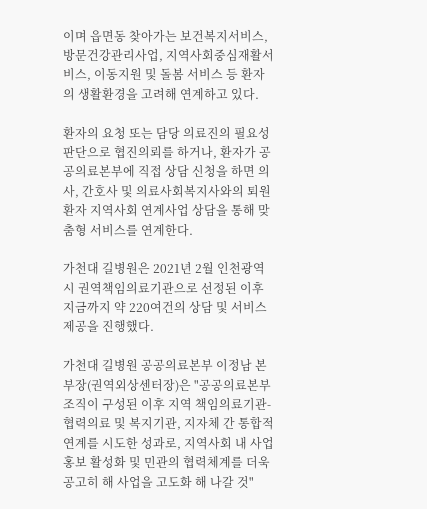이며 읍면동 찾아가는 보건복지서비스, 방문건강관리사업, 지역사회중심재활서비스, 이동지원 및 돌봄 서비스 등 환자의 생활환경을 고려해 연계하고 있다.

환자의 요청 또는 담당 의료진의 필요성 판단으로 협진의뢰를 하거나, 환자가 공공의료본부에 직접 상담 신청을 하면 의사, 간호사 및 의료사회복지사와의 퇴원환자 지역사회 연계사업 상담을 통해 맞춤형 서비스를 연계한다.

가천대 길병원은 2021년 2월 인천광역시 권역책임의료기관으로 선정된 이후 지금까지 약 220여건의 상담 및 서비스 제공을 진행했다.

가천대 길병원 공공의료본부 이정남 본부장(권역외상센터장)은 "공공의료본부 조직이 구성된 이후 지역 책임의료기관-협력의료 및 복지기관, 지자체 간 통합적 연계를 시도한 성과로, 지역사회 내 사업홍보 활성화 및 민관의 협력체계를 더욱 공고히 해 사업을 고도화 해 나갈 것"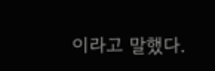이라고 말했다.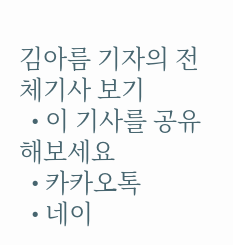김아름 기자의 전체기사 보기
  • 이 기사를 공유해보세요
  • 카카오톡
  • 네이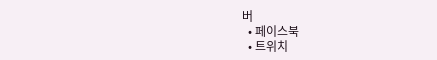버
  • 페이스북
  • 트위치